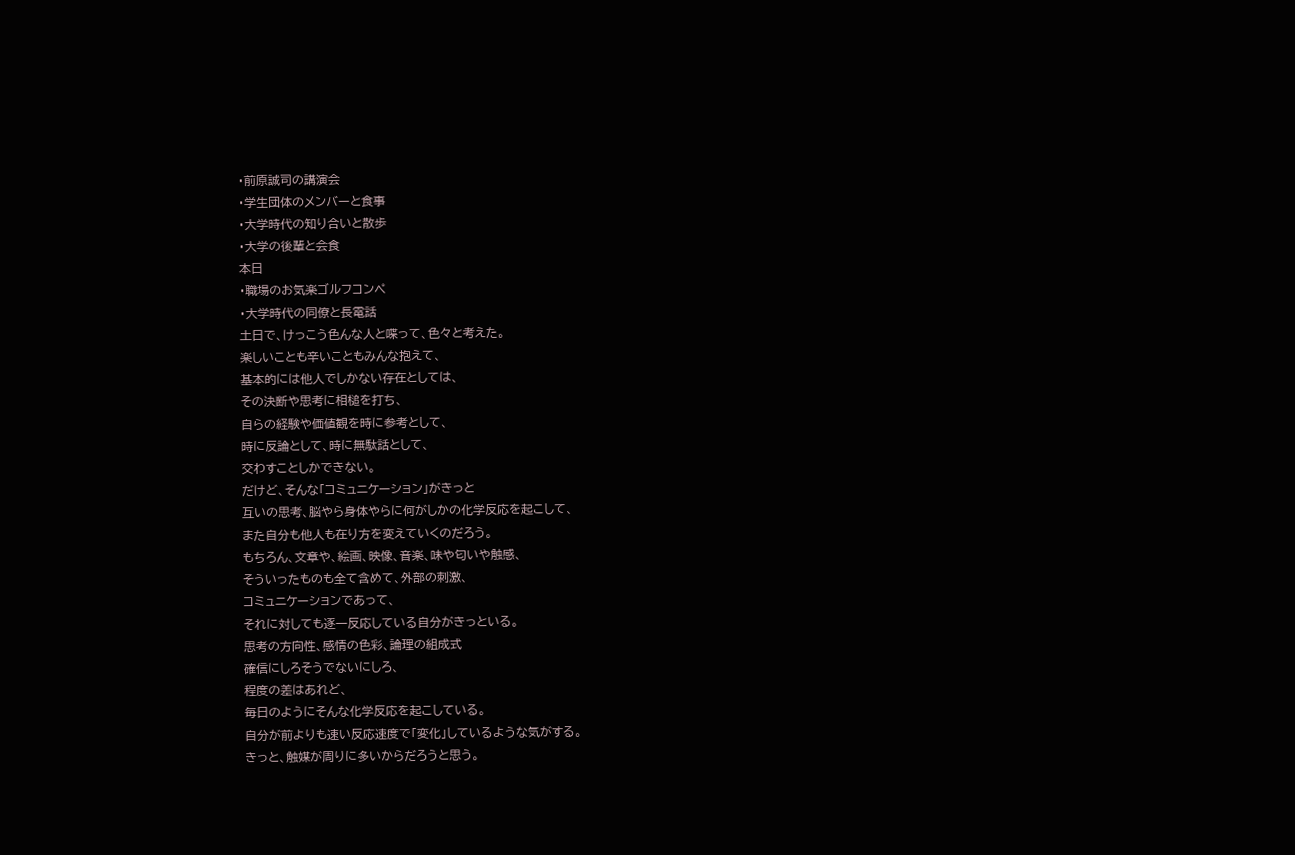・前原誠司の講演会
・学生団体のメンバーと食事
・大学時代の知り合いと散歩
・大学の後輩と会食
本日
・職場のお気楽ゴルフコンペ
・大学時代の同僚と長電話
土日で、けっこう色んな人と喋って、色々と考えた。
楽しいことも辛いこともみんな抱えて、
基本的には他人でしかない存在としては、
その決断や思考に相槌を打ち、
自らの経験や価値観を時に参考として、
時に反論として、時に無駄話として、
交わすことしかできない。
だけど、そんな「コミュニケーション」がきっと
互いの思考、脳やら身体やらに何がしかの化学反応を起こして、
また自分も他人も在り方を変えていくのだろう。
もちろん、文章や、絵画、映像、音楽、味や匂いや触感、
そういったものも全て含めて、外部の刺激、
コミュニケーションであって、
それに対しても逐一反応している自分がきっといる。
思考の方向性、感情の色彩、論理の組成式
確信にしろそうでないにしろ、
程度の差はあれど、
毎日のようにそんな化学反応を起こしている。
自分が前よりも速い反応速度で「変化」しているような気がする。
きっと、触媒が周りに多いからだろうと思う。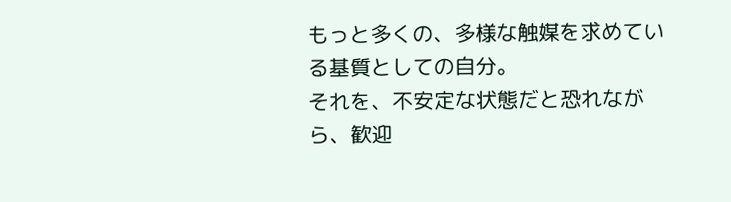もっと多くの、多様な触媒を求めている基質としての自分。
それを、不安定な状態だと恐れながら、歓迎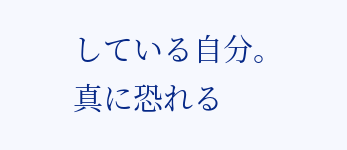している自分。
真に恐れる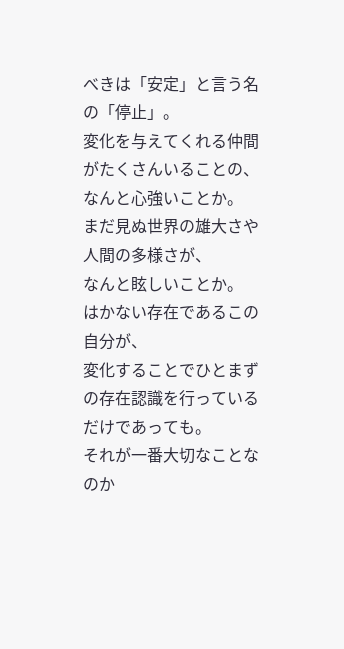べきは「安定」と言う名の「停止」。
変化を与えてくれる仲間がたくさんいることの、
なんと心強いことか。
まだ見ぬ世界の雄大さや人間の多様さが、
なんと眩しいことか。
はかない存在であるこの自分が、
変化することでひとまずの存在認識を行っているだけであっても。
それが一番大切なことなのか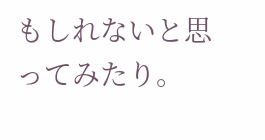もしれないと思ってみたり。